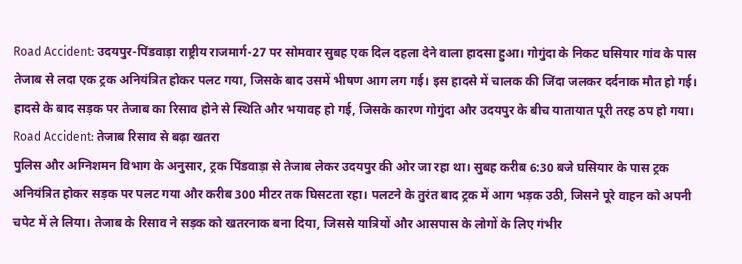Road Accident: उदयपुर-पिंडवाड़ा राष्ट्रीय राजमार्ग-27 पर सोमवार सुबह एक दिल दहला देने वाला हादसा हुआ। गोगुंदा के निकट घसियार गांव के पास तेजाब से लदा एक ट्रक अनियंत्रित होकर पलट गया, जिसके बाद उसमें भीषण आग लग गई। इस हादसे में चालक की जिंदा जलकर दर्दनाक मौत हो गई। हादसे के बाद सड़क पर तेजाब का रिसाव होने से स्थिति और भयावह हो गई, जिसके कारण गोगुंदा और उदयपुर के बीच यातायात पूरी तरह ठप हो गया।
Road Accident: तेजाब रिसाव से बढ़ा खतरा
पुलिस और अग्निशमन विभाग के अनुसार, ट्रक पिंडवाड़ा से तेजाब लेकर उदयपुर की ओर जा रहा था। सुबह करीब 6:30 बजे घसियार के पास ट्रक अनियंत्रित होकर सड़क पर पलट गया और करीब 300 मीटर तक घिसटता रहा। पलटने के तुरंत बाद ट्रक में आग भड़क उठी, जिसने पूरे वाहन को अपनी चपेट में ले लिया। तेजाब के रिसाव ने सड़क को खतरनाक बना दिया, जिससे यात्रियों और आसपास के लोगों के लिए गंभीर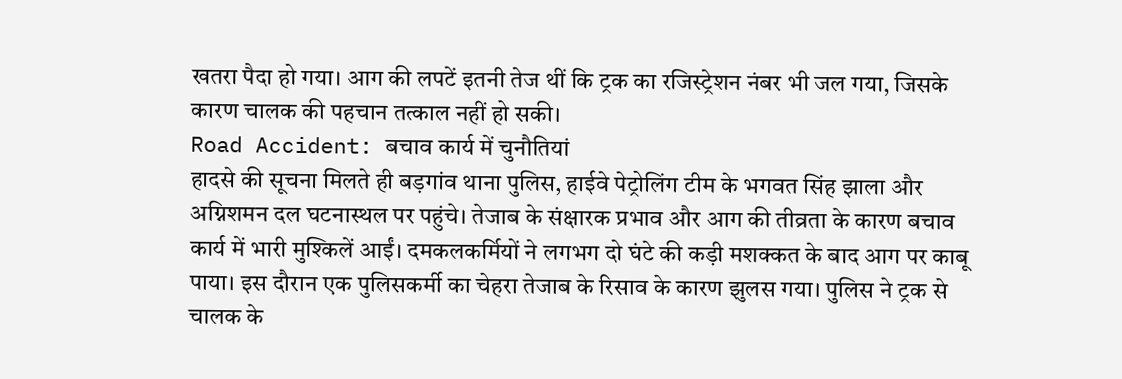खतरा पैदा हो गया। आग की लपटें इतनी तेज थीं कि ट्रक का रजिस्ट्रेशन नंबर भी जल गया, जिसके कारण चालक की पहचान तत्काल नहीं हो सकी।
Road Accident: बचाव कार्य में चुनौतियां
हादसे की सूचना मिलते ही बड़गांव थाना पुलिस, हाईवे पेट्रोलिंग टीम के भगवत सिंह झाला और अग्निशमन दल घटनास्थल पर पहुंचे। तेजाब के संक्षारक प्रभाव और आग की तीव्रता के कारण बचाव कार्य में भारी मुश्किलें आईं। दमकलकर्मियों ने लगभग दो घंटे की कड़ी मशक्कत के बाद आग पर काबू पाया। इस दौरान एक पुलिसकर्मी का चेहरा तेजाब के रिसाव के कारण झुलस गया। पुलिस ने ट्रक से चालक के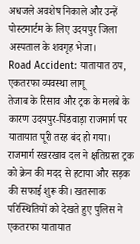अधजले अवशेष निकाले और उन्हें पोस्टमार्टम के लिए उदयपुर जिला अस्पताल के शवगृह भेजा।
Road Accident: यातायात ठप, एकतरफा व्यवस्था लागू
तेजाब के रिसाव और ट्रक के मलबे के कारण उदयपुर-पिंडवाड़ा राजमार्ग पर यातायात पूरी तरह बंद हो गया। राजमार्ग रखरखाव दल ने क्षतिग्रस्त ट्रक को क्रेन की मदद से हटाया और सड़क की सफाई शुरू की। खतरनाक परिस्थितियों को देखते हुए पुलिस ने एकतरफा यातायात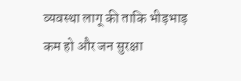व्यवस्था लागू की ताकि भीड़भाड़ कम हो और जन सुरक्षा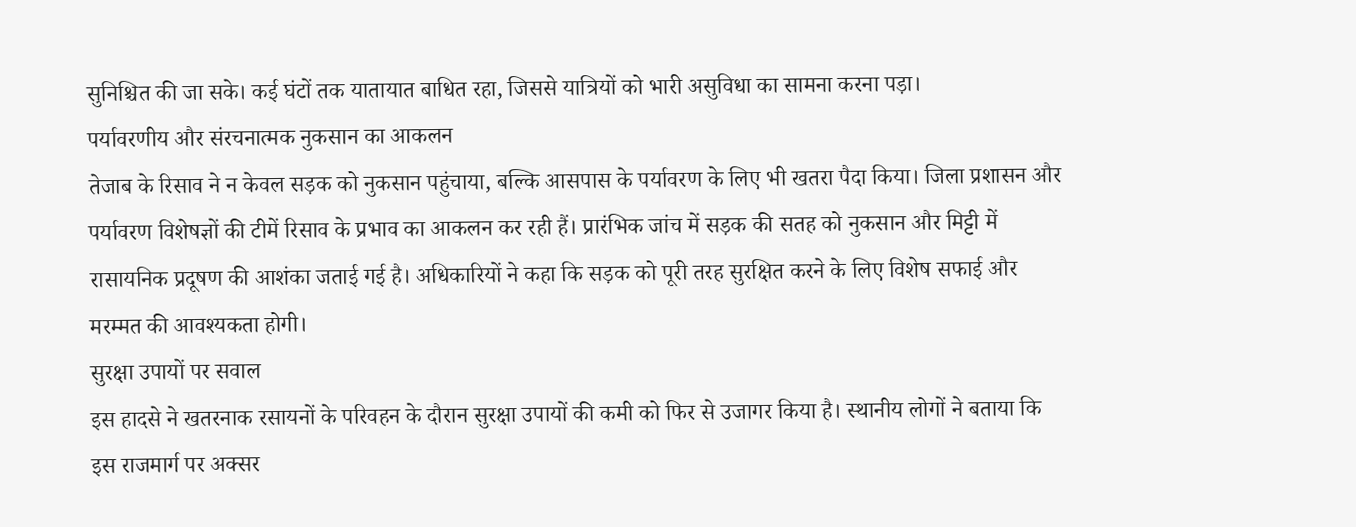सुनिश्चित की जा सके। कई घंटों तक यातायात बाधित रहा, जिससे यात्रियों को भारी असुविधा का सामना करना पड़ा।
पर्यावरणीय और संरचनात्मक नुकसान का आकलन
तेजाब के रिसाव ने न केवल सड़क को नुकसान पहुंचाया, बल्कि आसपास के पर्यावरण के लिए भी खतरा पैदा किया। जिला प्रशासन और पर्यावरण विशेषज्ञों की टीमें रिसाव के प्रभाव का आकलन कर रही हैं। प्रारंभिक जांच में सड़क की सतह को नुकसान और मिट्टी में रासायनिक प्रदूषण की आशंका जताई गई है। अधिकारियों ने कहा कि सड़क को पूरी तरह सुरक्षित करने के लिए विशेष सफाई और मरम्मत की आवश्यकता होगी।
सुरक्षा उपायों पर सवाल
इस हादसे ने खतरनाक रसायनों के परिवहन के दौरान सुरक्षा उपायों की कमी को फिर से उजागर किया है। स्थानीय लोगों ने बताया कि इस राजमार्ग पर अक्सर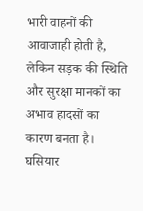भारी वाहनों की आवाजाही होती है, लेकिन सड़क की स्थिति और सुरक्षा मानकों का अभाव हादसों का कारण बनता है। घसियार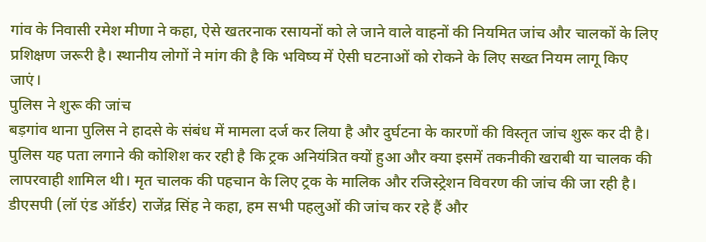गांव के निवासी रमेश मीणा ने कहा, ऐसे खतरनाक रसायनों को ले जाने वाले वाहनों की नियमित जांच और चालकों के लिए प्रशिक्षण जरूरी है। स्थानीय लोगों ने मांग की है कि भविष्य में ऐसी घटनाओं को रोकने के लिए सख्त नियम लागू किए जाएं।
पुलिस ने शुरू की जांच
बड़गांव थाना पुलिस ने हादसे के संबंध में मामला दर्ज कर लिया है और दुर्घटना के कारणों की विस्तृत जांच शुरू कर दी है। पुलिस यह पता लगाने की कोशिश कर रही है कि ट्रक अनियंत्रित क्यों हुआ और क्या इसमें तकनीकी खराबी या चालक की लापरवाही शामिल थी। मृत चालक की पहचान के लिए ट्रक के मालिक और रजिस्ट्रेशन विवरण की जांच की जा रही है। डीएसपी (लॉ एंड ऑर्डर) राजेंद्र सिंह ने कहा, हम सभी पहलुओं की जांच कर रहे हैं और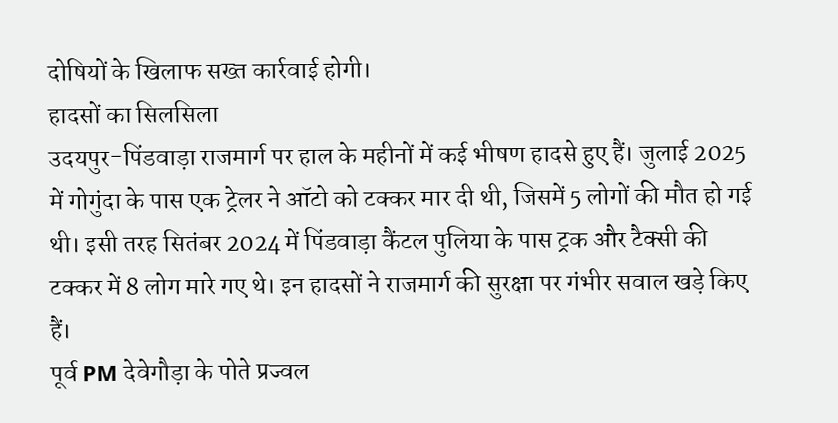दोषियों के खिलाफ सख्त कार्रवाई होगी।
हादसों का सिलसिला
उदयपुर-पिंडवाड़ा राजमार्ग पर हाल के महीनों में कई भीषण हादसे हुए हैं। जुलाई 2025 में गोगुंदा के पास एक ट्रेलर ने ऑटो को टक्कर मार दी थी, जिसमें 5 लोगों की मौत हो गई थी। इसी तरह सितंबर 2024 में पिंडवाड़ा कैंटल पुलिया के पास ट्रक और टैक्सी की टक्कर में 8 लोग मारे गए थे। इन हादसों ने राजमार्ग की सुरक्षा पर गंभीर सवाल खड़े किए हैं।
पूर्व PM देवेगौड़ा के पोते प्रज्वल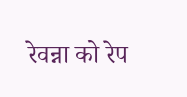रेवन्ना को रेप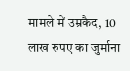मामले में उम्रकैद, 10 लाख रुपए का जुर्माना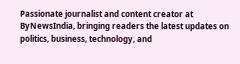Passionate journalist and content creator at ByNewsIndia, bringing readers the latest updates on politics, business, technology, and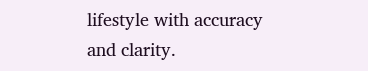lifestyle with accuracy and clarity.